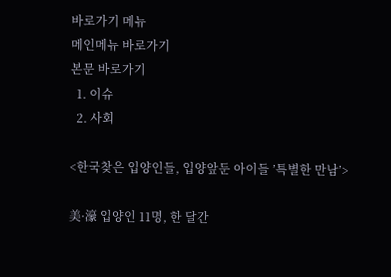바로가기 메뉴
메인메뉴 바로가기
본문 바로가기
  1. 이슈
  2. 사회

<한국찾은 입양인들, 입양앞둔 아이들 ’특별한 만남’>

美·濠 입양인 11명, 한 달간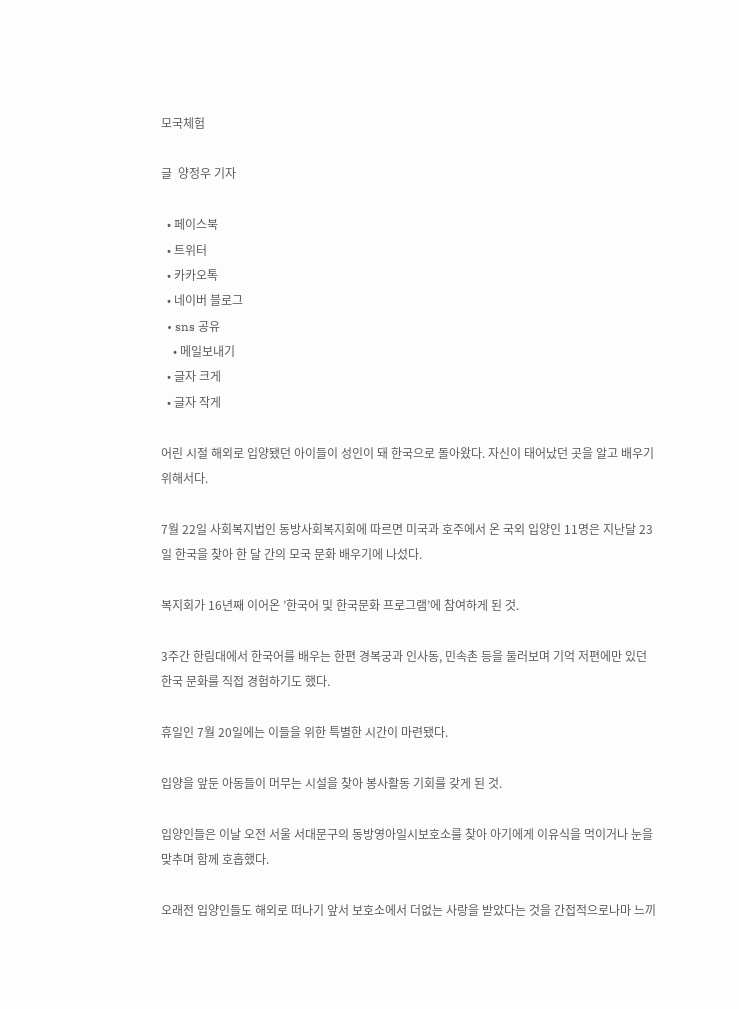모국체험

글  양정우 기자

  • 페이스북
  • 트위터
  • 카카오톡
  • 네이버 블로그
  • sns 공유
    • 메일보내기
  • 글자 크게
  • 글자 작게

어린 시절 해외로 입양됐던 아이들이 성인이 돼 한국으로 돌아왔다. 자신이 태어났던 곳을 알고 배우기 위해서다.

7월 22일 사회복지법인 동방사회복지회에 따르면 미국과 호주에서 온 국외 입양인 11명은 지난달 23일 한국을 찾아 한 달 간의 모국 문화 배우기에 나섰다.

복지회가 16년째 이어온 ’한국어 및 한국문화 프로그램’에 참여하게 된 것.

3주간 한림대에서 한국어를 배우는 한편 경복궁과 인사동, 민속촌 등을 둘러보며 기억 저편에만 있던 한국 문화를 직접 경험하기도 했다.

휴일인 7월 20일에는 이들을 위한 특별한 시간이 마련됐다.

입양을 앞둔 아동들이 머무는 시설을 찾아 봉사활동 기회를 갖게 된 것.

입양인들은 이날 오전 서울 서대문구의 동방영아일시보호소를 찾아 아기에게 이유식을 먹이거나 눈을 맞추며 함께 호흡했다.

오래전 입양인들도 해외로 떠나기 앞서 보호소에서 더없는 사랑을 받았다는 것을 간접적으로나마 느끼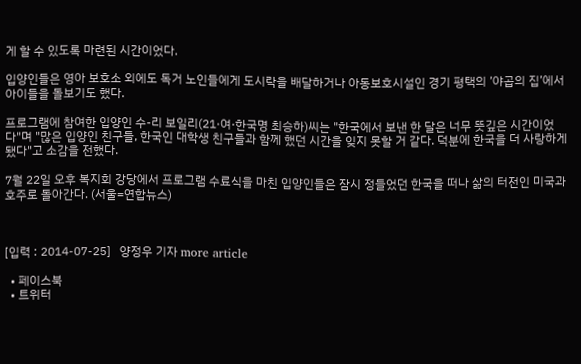게 할 수 있도록 마련된 시간이었다.

입양인들은 영아 보호소 외에도 독거 노인들에게 도시락을 배달하거나 아동보호시설인 경기 평택의 ’야곱의 집’에서 아이들을 돌보기도 했다.

프로그램에 참여한 입양인 수-리 보일리(21·여·한국명 최승하)씨는 "한국에서 보낸 한 달은 너무 뜻깊은 시간이었다"며 "많은 입양인 친구들, 한국인 대학생 친구들과 함께 했던 시간을 잊지 못할 거 같다. 덕분에 한국을 더 사랑하게 됐다"고 소감을 전했다.

7월 22일 오후 복지회 강당에서 프로그램 수료식을 마친 입양인들은 잠시 정들었던 한국을 떠나 삶의 터전인 미국과 호주로 돌아간다. (서울=연합뉴스)



[입력 : 2014-07-25]   양정우 기자 more article

  • 페이스북
  • 트위터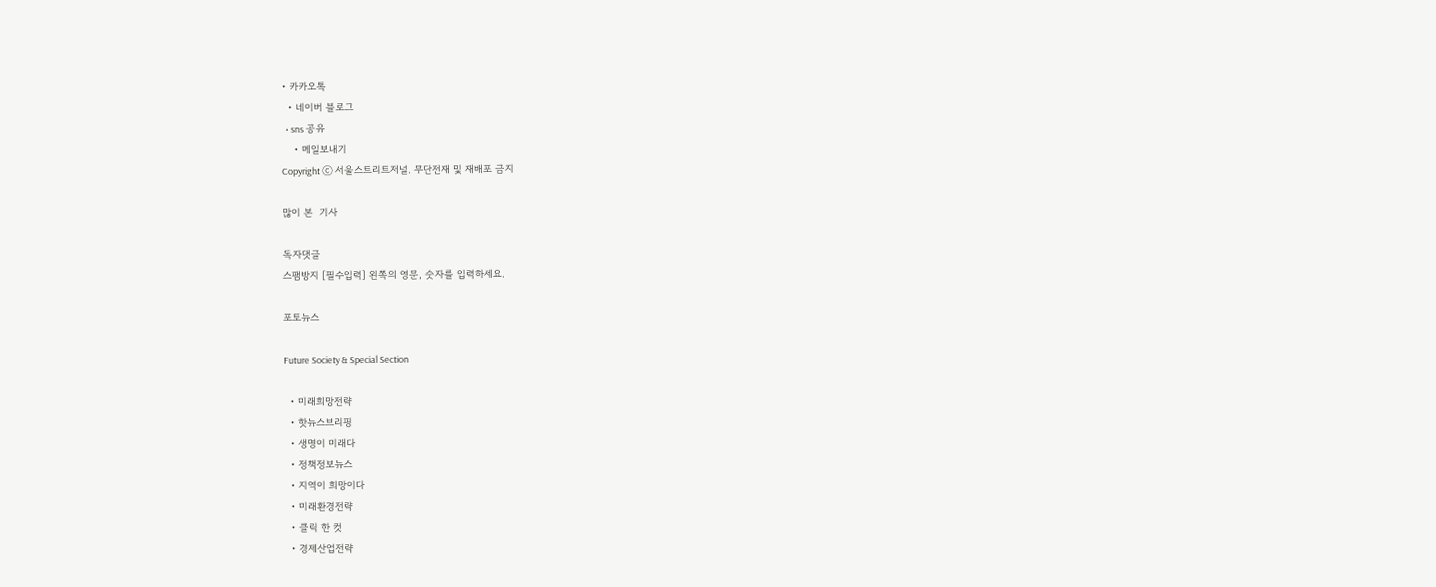• 카카오톡
  • 네이버 블로그
  • sns 공유
    • 메일보내기
Copyright ⓒ 서울스트리트저널. 무단전재 및 재배포 금지

많이 본  기사

독자댓글
스팸방지 [필수입력] 왼쪽의 영문, 숫자를 입력하세요.

포토뉴스

Future Society & Special Section

  • 미래희망전략
  • 핫뉴스브리핑
  • 생명이 미래다
  • 정책정보뉴스
  • 지역이 희망이다
  • 미래환경전략
  • 클릭 한 컷
  • 경제산업전략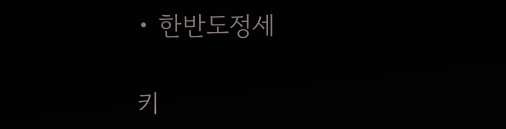• 한반도정세

키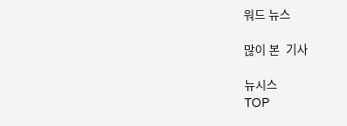워드 뉴스

많이 본  기사

뉴시스
TOP